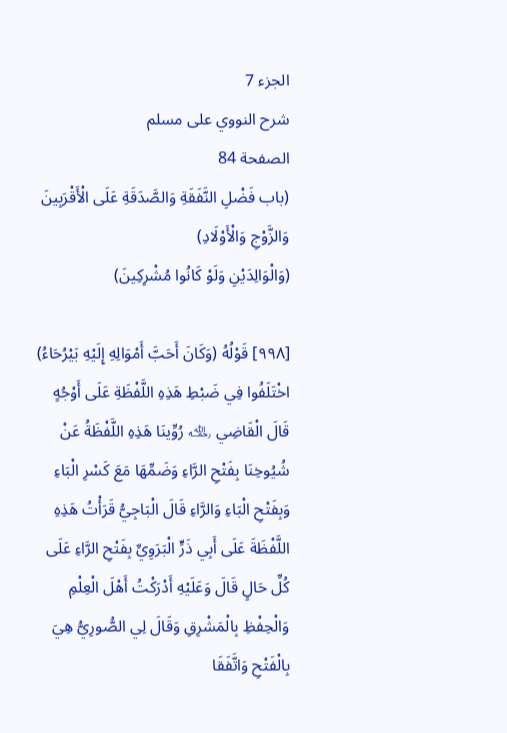الجزء 7
شرح النووي على مسلم
الصفحة 84
(باب فَضْلِ النَّفَقَةِ وَالصَّدَقَةِ عَلَى الْأَقْرَبِينَ وَالزَّوْجِ وَالْأَوْلَادِ)
(وَالْوَالِدَيْنِ وَلَوْ كَانُوا مُشْرِكِينَ)

[٩٩٨] قَوْلُهُ (وَكَانَ أَحَبَّ أَمْوَالِهِ إِلَيْهِ بَيْرُحَاءُ) اخْتَلَفُوا فِي ضَبْطِ هَذِهِ اللَّفْظَةِ عَلَى أَوْجُهٍ قَالَ الْقَاضِي ﵀ رُوِّينَا هَذِهِ اللَّفْظَةُ عَنْ شُيُوخِنَا بِفَتْحِ الرَّاءِ وَضَمِّهَا مَعَ كَسْرِ الْبَاءِ وَبِفَتْحِ الْبَاءِ وَالرَّاءِ قَالَ الْبَاجِيُّ قَرَأْتُ هَذِهِ اللَّفْظَةَ عَلَى أَبِي ذَرٍّ الْبَرَوِيِّ بِفَتْحِ الرَّاءِ عَلَى كُلِّ حَالٍ قَالَ وَعَلَيْهِ أَدْرَكْتُ أَهْلَ الْعِلْمِ وَالْحِفْظِ بِالْمَشْرِقِ وَقَالَ لِي الصُّورِيُّ هِيَ بِالْفَتْحِ وَاتَّفَقَا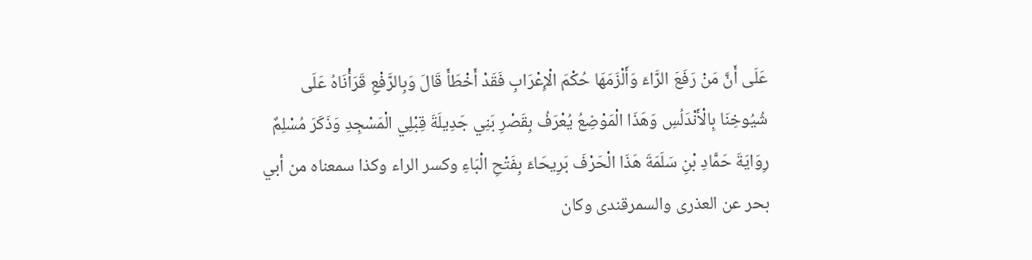عَلَى أَنَّ مَنْ رَفَعَ الرَّاءَ وَأَلْزَمَهَا حُكْمَ الْإِعْرَابِ فَقَدْ أَخْطَأَ قَالَ وَبِالرَّفْعِ قَرَأْنَاهُ عَلَى شُيُوخِنَا بِالْأَنْدَلُسِ وَهَذَا الْمَوْضِعُ يُعْرَفُ بِقَصْرِ بَنِي جَدِيلَةَ قِبْلِي الْمَسْجِدِ وَذَكَرَ مُسْلِمٌ رِوَايَةَ حَمَّادِ بْنِ سَلَمَةَ هَذَا الْحَرْفَ بَرِيحَاءَ بِفَتْحِ الْبَاءِ وكسر الراء وكذا سمعناه من أبي بحر عن العذرى والسمرقندى وكان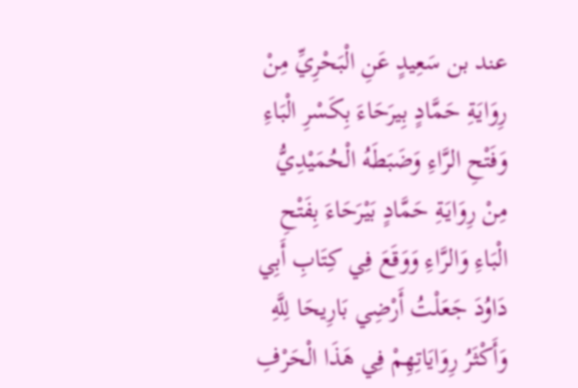عند بن سَعِيدٍ عَنِ الْبَحْرِيِّ مِنْ رِوَايَةِ حَمَّادٍ بِيرَحَاءَ بِكَسْرِ الْبَاءِ وَفَتْحِ الرَّاءِ وَضَبَطَهُ الْحُمَيْدِيُّ مِنْ رِوَايَةِ حَمَّادٍ بَيْرَحَاءَ بِفَتْحِ الْبَاءِ وَالرَّاءِ وَوَقَعَ فِي كِتَابِ أَبِي دَاوُدَ جَعَلْتُ أَرْضِي بَارِيحَا لِلَّهِ وَأَكْثَرُ رِوَايَاتِهِمْ فِي هَذَا الْحَرْفِ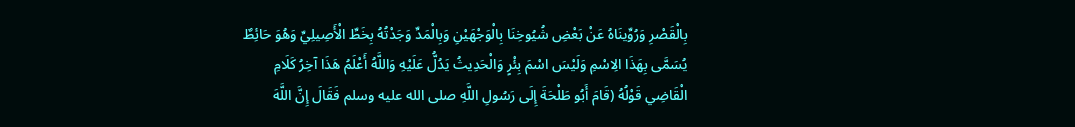بِالْقَصْرِ وَرُوِّينَاهُ عَنْ بَعْضِ شُيُوخِنَا بِالْوَجْهَيْنِ وَبِالْمَدِّ وَجَدْتُهُ بِخَطِّ الْأَصِيلِيِّ وَهُوَ حَائِطٌ يُسَمَّى بِهَذَا الِاسْمِ وَلَيْسَ اسْمَ بِئْرٍ وَالْحَدِيثُ يَدُلُّ عَلَيْهِ وَاللَّهُ أَعْلَمُ هَذَا آخِرُ كَلَامِ الْقَاضِي قَوْلُهُ (قَامَ أَبُو طَلْحَةَ إِلَى رَسُولِ اللَّهِ صلى الله عليه وسلم فَقَالَ إِنَّ اللَّهَ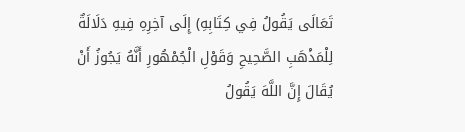تَعَالَى يَقُولُ فِي كِتَابِهِ) إِلَى آخِرِهِ فِيهِ دَلَالَةٌ لِلْمَذْهَبِ الصَّحِيحِ وَقَوْلِ الْجُمْهُورِ أَنَّهُ يَجُوزُ أَنْ يُقَالَ إِنَّ اللَّهَ يَقُولُ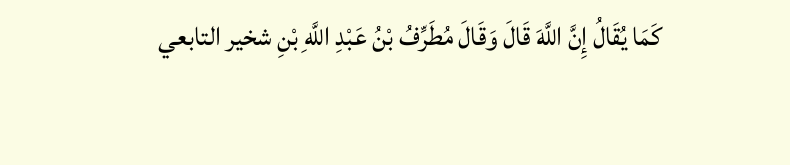كَمَا يُقَالُ إِنَّ اللَّهَ قَالَ وَقَالَ مُطَرِّفُ بْنُ عَبْدِ اللَّهِ بْنِ شخير التابعي